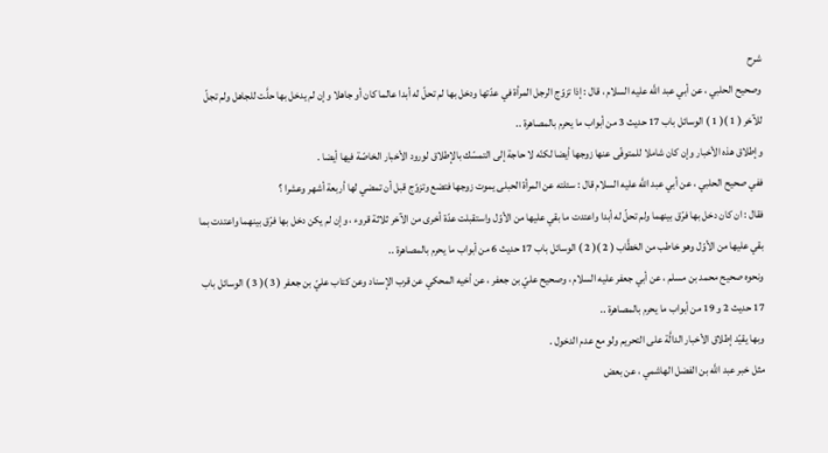شرح
وصحيح الحلبي ، عن أبي عبد اللَّه عليه السلام ، قال : إذا تزوّج الرجل المرأة في عدّتها ودخل بها لم تحلّ له أبدا عالما كان أو جاهلا وإن لم يدخل بها حلَّت للجاهل ولم تجلّ للآخر ( 1 )( 1 ) الوسائل باب 17 حديث 3 من أبواب ما يحرم بالمصاهرة ..
وإطلاق هذه الأخبار وإن كان شاملا للمتوفّى عنها زوجها أيضا لكنّه لا حاجة إلى التمسّك بالإطلاق لورود الأخبار الخاصّة فيها أيضا .
ففي صحيح الحلبي ، عن أبي عبد اللَّه عليه السلام قال : سئلته عن المرأة الحبلى يموت زوجها فتضع وتزوّج قبل أن تمضي لها أربعة أشهر وعشرا ؟
فقال : ان كان دخل بها فرّق بينهما ولم تحلّ له أبدا واعتدت ما بقي عليها من الأوّل واستقبلت عدّة أخرى من الآخر ثلاثة قروء ، وإن لم يكن دخل بها فرّق بينهما واعتدت بما بقي عليها من الأوّل وهو خاطب من الخطَّاب ( 2 )( 2 ) الوسائل باب 17 حديث 6 من أبواب ما يحرم بالمصاهرة ..
ونحوه صحيح محمد بن مسلم ، عن أبي جعفر عليه السلام ، وصحيح عليّ بن جعفر ، عن أخيه المحكي عن قرب الإسناد وعن كتاب عليّ بن جعفر ( 3 )( 3 ) الوسائل باب 17 حديث 2 و 19 من أبواب ما يحرم بالمصاهرة ..
وبها يقيّد إطلاق الأخبار الدالَّة على التحريم ولو مع عدم الدخول .
مثل خبر عبد اللَّه بن الفضل الهاشمي ، عن بعض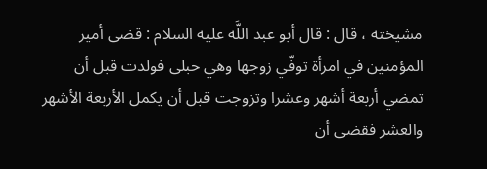مشيخته ، قال : قال أبو عبد اللَّه عليه السلام : قضى أمير المؤمنين في امرأة توفّي زوجها وهي حبلى فولدت قبل أن تمضي أربعة أشهر وعشرا وتزوجت قبل أن يكمل الأربعة الأشهر والعشر فقضى أن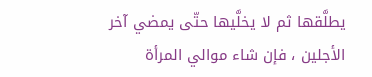يطلَّقها ثم لا يخلَّيها حتّى يمضي آخر الأجلين ، فإن شاء موالي المرأة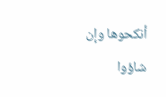أنكحوها وإن شاؤوا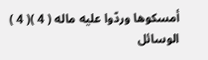أمسكوها وردّوا عليه ماله ( 4 )( 4 ) الوسائل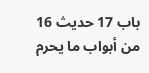باب 17 حديث 16 من أبواب ما يحرم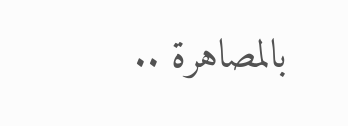بالمصاهرة ..